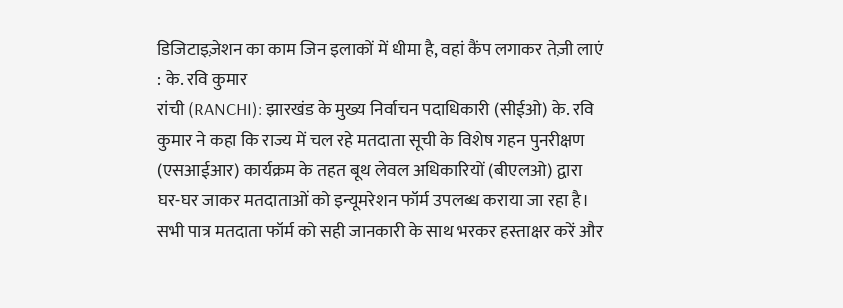डिजिटाइज़ेशन का काम जिन इलाकों में धीमा है, वहां कैंप लगाकर तेज़ी लाएं : के. रवि कुमार
रांची (RANCHI): झारखंड के मुख्य निर्वाचन पदाधिकारी (सीईओ) के. रवि कुमार ने कहा कि राज्य में चल रहे मतदाता सूची के विशेष गहन पुनरीक्षण (एसआईआर) कार्यक्रम के तहत बूथ लेवल अधिकारियों (बीएलओ) द्वारा घर-घर जाकर मतदाताओं को इन्यूमरेशन फॉर्म उपलब्ध कराया जा रहा है। सभी पात्र मतदाता फॉर्म को सही जानकारी के साथ भरकर हस्ताक्षर करें और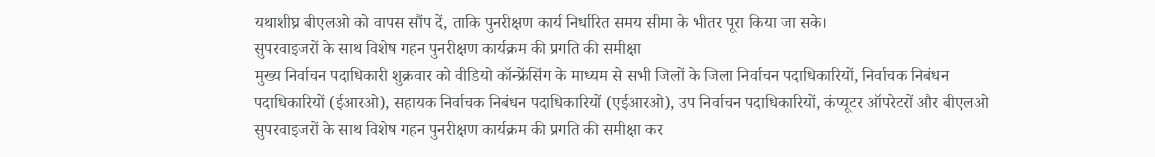यथाशीघ्र बीएलओ को वापस सौंप दें, ताकि पुनरीक्षण कार्य निर्धारित समय सीमा के भीतर पूरा किया जा सके।
सुपरवाइजरों के साथ विशेष गहन पुनरीक्षण कार्यक्रम की प्रगति की समीक्षा
मुख्य निर्वाचन पदाधिकारी शुक्रवार को वीडियो कॉन्फ्रेंसिंग के माध्यम से सभी जिलों के जिला निर्वाचन पदाधिकारियों, निर्वाचक निबंधन पदाधिकारियों (ईआरओ), सहायक निर्वाचक निबंधन पदाधिकारियों (एईआरओ), उप निर्वाचन पदाधिकारियों, कंप्यूटर ऑपरेटरों और बीएलओ सुपरवाइजरों के साथ विशेष गहन पुनरीक्षण कार्यक्रम की प्रगति की समीक्षा कर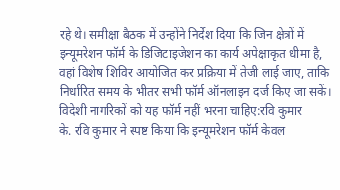रहे थे। समीक्षा बैठक में उन्होंने निर्देश दिया कि जिन क्षेत्रों में इन्यूमरेशन फॉर्म के डिजिटाइजेशन का कार्य अपेक्षाकृत धीमा है, वहां विशेष शिविर आयोजित कर प्रक्रिया में तेजी लाई जाए, ताकि निर्धारित समय के भीतर सभी फॉर्म ऑनलाइन दर्ज किए जा सकें।
विदेशी नागरिकों को यह फॉर्म नहीं भरना चाहिए:रवि कुमार
के. रवि कुमार ने स्पष्ट किया कि इन्यूमरेशन फॉर्म केवल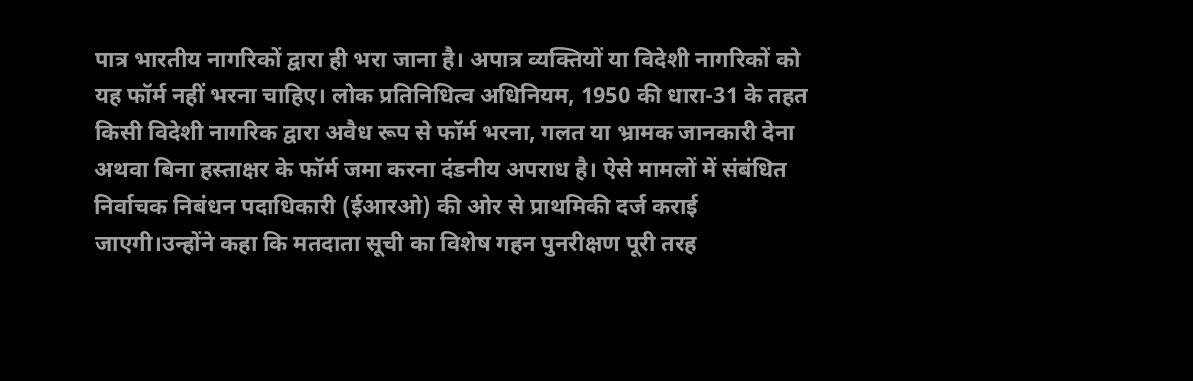पात्र भारतीय नागरिकों द्वारा ही भरा जाना है। अपात्र व्यक्तियों या विदेशी नागरिकों को यह फॉर्म नहीं भरना चाहिए। लोक प्रतिनिधित्व अधिनियम, 1950 की धारा-31 के तहत किसी विदेशी नागरिक द्वारा अवैध रूप से फॉर्म भरना, गलत या भ्रामक जानकारी देना अथवा बिना हस्ताक्षर के फॉर्म जमा करना दंडनीय अपराध है। ऐसे मामलों में संबंधित निर्वाचक निबंधन पदाधिकारी (ईआरओ) की ओर से प्राथमिकी दर्ज कराई जाएगी।उन्होंने कहा कि मतदाता सूची का विशेष गहन पुनरीक्षण पूरी तरह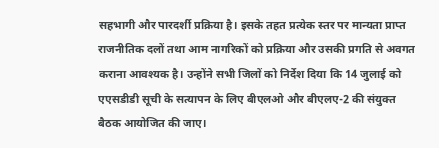सहभागी और पारदर्शी प्रक्रिया है। इसके तहत प्रत्येक स्तर पर मान्यता प्राप्त राजनीतिक दलों तथा आम नागरिकों को प्रक्रिया और उसकी प्रगति से अवगत कराना आवश्यक है। उन्होंने सभी जिलों को निर्देश दिया कि 14 जुलाई को एएसडीडी सूची के सत्यापन के लिए बीएलओ और बीएलए-2 की संयुक्त बैठक आयोजित की जाए।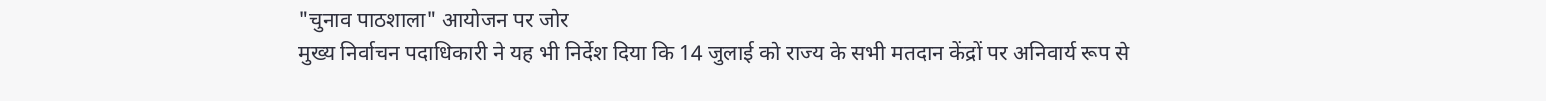"चुनाव पाठशाला" आयोजन पर जोर
मुख्य निर्वाचन पदाधिकारी ने यह भी निर्देश दिया कि 14 जुलाई को राज्य के सभी मतदान केंद्रों पर अनिवार्य रूप से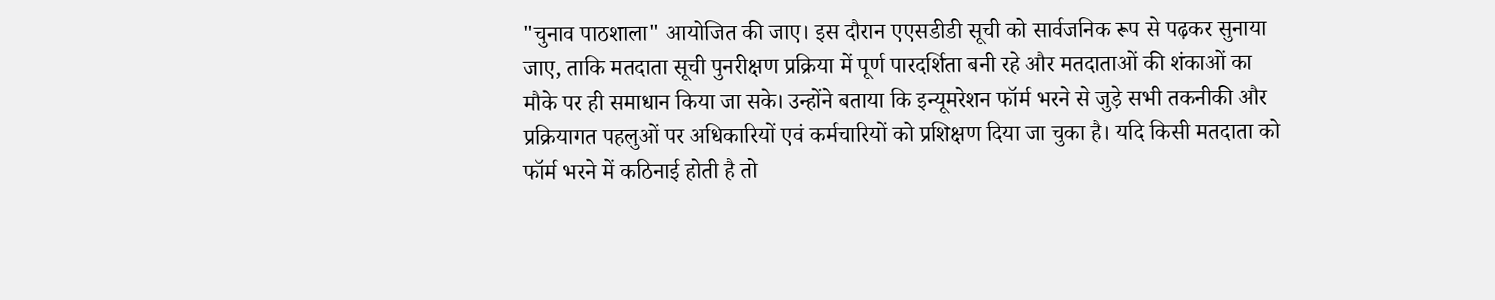"चुनाव पाठशाला" आयोजित की जाए। इस दौरान एएसडीडी सूची को सार्वजनिक रूप से पढ़कर सुनाया जाए, ताकि मतदाता सूची पुनरीक्षण प्रक्रिया में पूर्ण पारदर्शिता बनी रहे और मतदाताओं की शंकाओं का मौके पर ही समाधान किया जा सके। उन्होंने बताया कि इन्यूमरेशन फॉर्म भरने से जुड़े सभी तकनीकी और प्रक्रियागत पहलुओं पर अधिकारियों एवं कर्मचारियों को प्रशिक्षण दिया जा चुका है। यदि किसी मतदाता को फॉर्म भरने में कठिनाई होती है तो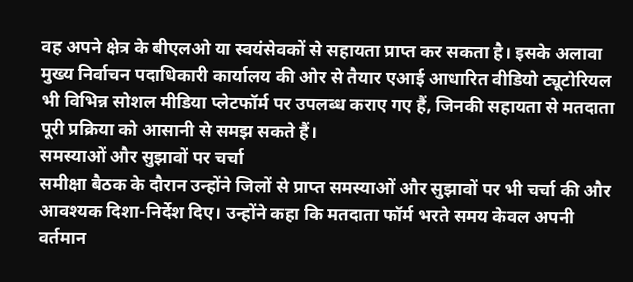वह अपने क्षेत्र के बीएलओ या स्वयंसेवकों से सहायता प्राप्त कर सकता है। इसके अलावा मुख्य निर्वाचन पदाधिकारी कार्यालय की ओर से तैयार एआई आधारित वीडियो ट्यूटोरियल भी विभिन्न सोशल मीडिया प्लेटफॉर्म पर उपलब्ध कराए गए हैं, जिनकी सहायता से मतदाता पूरी प्रक्रिया को आसानी से समझ सकते हैं।
समस्याओं और सुझावों पर चर्चा
समीक्षा बैठक के दौरान उन्होंने जिलों से प्राप्त समस्याओं और सुझावों पर भी चर्चा की और आवश्यक दिशा-निर्देश दिए। उन्होंने कहा कि मतदाता फॉर्म भरते समय केवल अपनी वर्तमान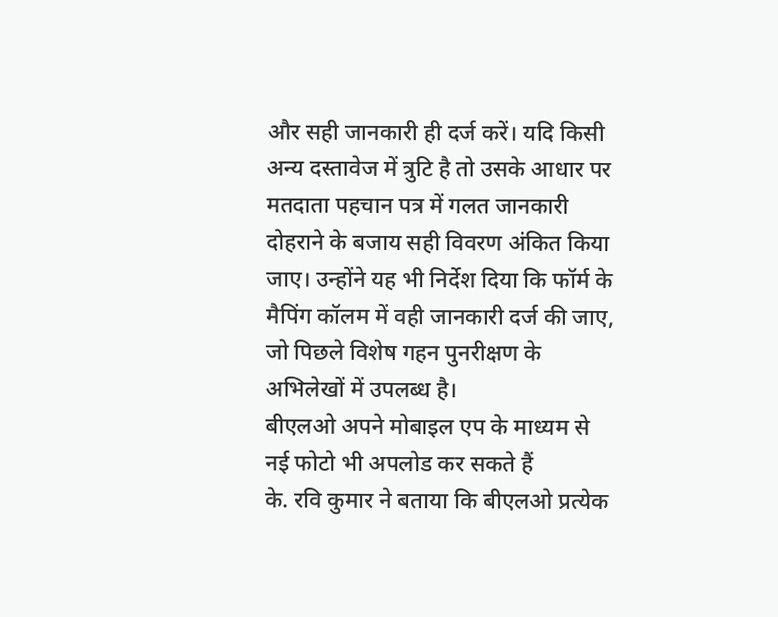और सही जानकारी ही दर्ज करें। यदि किसी अन्य दस्तावेज में त्रुटि है तो उसके आधार पर मतदाता पहचान पत्र में गलत जानकारी दोहराने के बजाय सही विवरण अंकित किया जाए। उन्होंने यह भी निर्देश दिया कि फॉर्म के मैपिंग कॉलम में वही जानकारी दर्ज की जाए, जो पिछले विशेष गहन पुनरीक्षण के अभिलेखों में उपलब्ध है।
बीएलओ अपने मोबाइल एप के माध्यम से नई फोटो भी अपलोड कर सकते हैं
के. रवि कुमार ने बताया कि बीएलओ प्रत्येक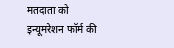मतदाता को इन्यूमरेशन फॉर्म की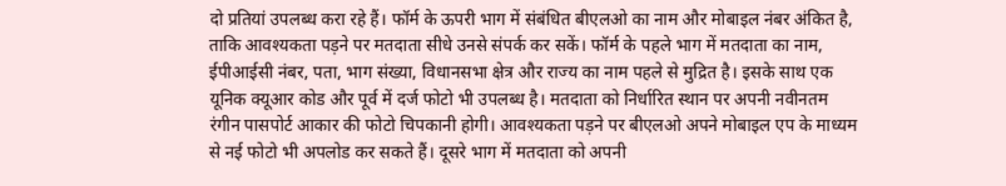दो प्रतियां उपलब्ध करा रहे हैं। फॉर्म के ऊपरी भाग में संबंधित बीएलओ का नाम और मोबाइल नंबर अंकित है, ताकि आवश्यकता पड़ने पर मतदाता सीधे उनसे संपर्क कर सकें। फॉर्म के पहले भाग में मतदाता का नाम, ईपीआईसी नंबर, पता, भाग संख्या, विधानसभा क्षेत्र और राज्य का नाम पहले से मुद्रित है। इसके साथ एक यूनिक क्यूआर कोड और पूर्व में दर्ज फोटो भी उपलब्ध है। मतदाता को निर्धारित स्थान पर अपनी नवीनतम रंगीन पासपोर्ट आकार की फोटो चिपकानी होगी। आवश्यकता पड़ने पर बीएलओ अपने मोबाइल एप के माध्यम से नई फोटो भी अपलोड कर सकते हैं। दूसरे भाग में मतदाता को अपनी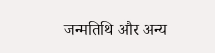जन्मतिथि और अन्य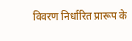विवरण निर्धारित प्रारूप के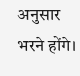अनुसार भरने होंगे।